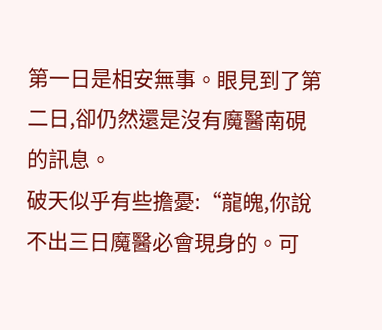第一日是相安無事。眼見到了第二日,卻仍然還是沒有魔醫南硯的訊息。
破天似乎有些擔憂:“龍魄,你說不出三日魔醫必會現身的。可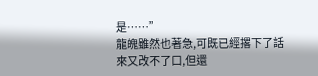是……”
龍魄雖然也著急,可既已經撂下了話來又改不了口,但還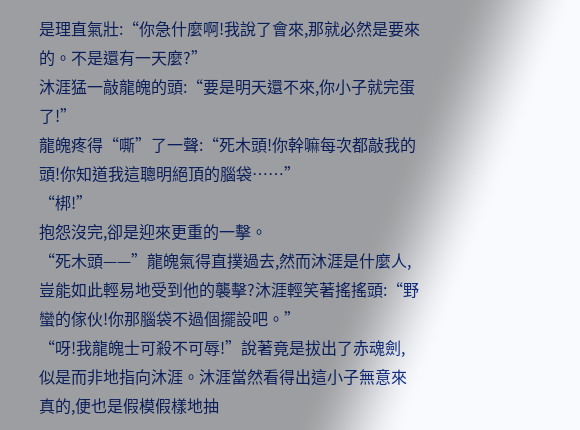是理直氣壯:“你急什麼啊!我說了會來,那就必然是要來的。不是還有一天麼?”
沐涯猛一敲龍魄的頭:“要是明天還不來,你小子就完蛋了!”
龍魄疼得“嘶”了一聲:“死木頭!你幹嘛每次都敲我的頭!你知道我這聰明絕頂的腦袋……”
“梆!”
抱怨沒完,卻是迎來更重的一擊。
“死木頭——”龍魄氣得直撲過去,然而沐涯是什麼人,豈能如此輕易地受到他的襲擊?沐涯輕笑著搖搖頭:“野蠻的傢伙!你那腦袋不過個擺設吧。”
“呀!我龍魄士可殺不可辱!”說著竟是拔出了赤魂劍,似是而非地指向沐涯。沐涯當然看得出這小子無意來真的,便也是假模假樣地抽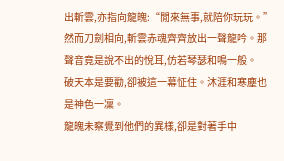出斬雲,亦指向龍魄:“閒來無事,就陪你玩玩。”
然而刀劍相向,斬雲赤魂齊齊放出一聲龍吟。那聲音竟是說不出的悅耳,仿若琴瑟和鳴一般。
破天本是要勸,卻被這一幕怔住。沐涯和寒塵也是神色一凜。
龍魄未察覺到他們的異樣,卻是對著手中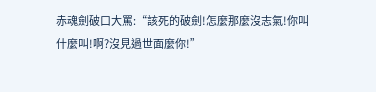赤魂劍破口大罵:“該死的破劍!怎麼那麼沒志氣!你叫什麼叫!啊?沒見過世面麼你!”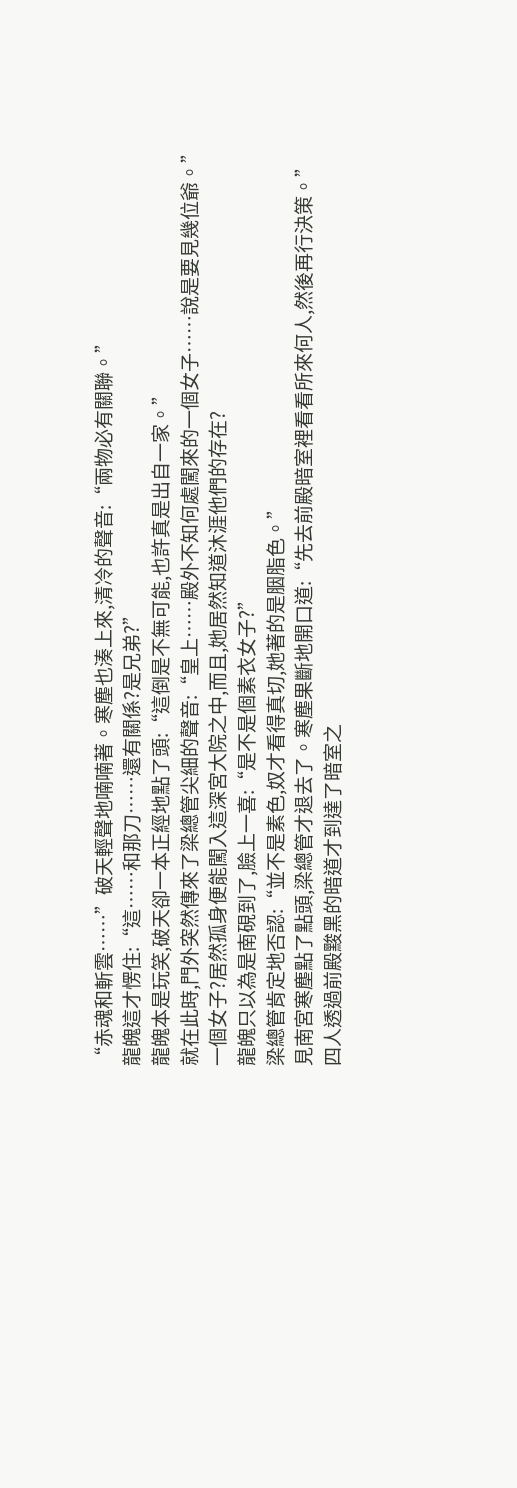“赤魂和斬雲……”破天輕聲地喃喃著。寒塵也湊上來,清冷的聲音:“兩物必有關聯。”
龍魄這才愣住:“這……和那刀……還有關係?是兄弟?”
龍魄本是玩笑,破天卻一本正經地點了頭:“這倒是不無可能,也許真是出自一家。”
就在此時,門外突然傳來了梁總管尖細的聲音:“皇上……殿外不知何處闖來的一個女子……說是要見幾位爺。”
一個女子?居然孤身便能闖入這深宮大院之中,而且,她居然知道沐涯他們的存在?
龍魄只以為是南硯到了,臉上一喜:“是不是個素衣女子?”
梁總管肯定地否認:“並不是素色,奴才看得真切,她著的是胭脂色。”
見南宮寒塵點了點頭,梁總管才退去了。寒塵果斷地開口道:“先去前殿暗室裡看看所來何人,然後再行決策。”
四人透過前殿黢黑的暗道才到達了暗室之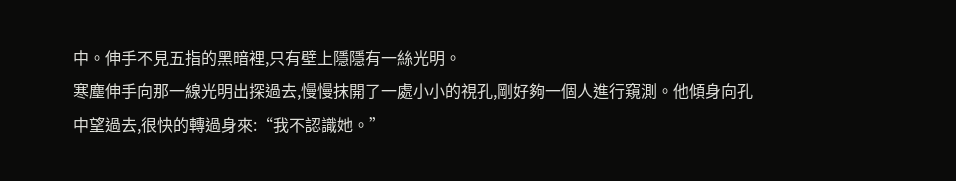中。伸手不見五指的黑暗裡,只有壁上隱隱有一絲光明。
寒塵伸手向那一線光明出探過去,慢慢抹開了一處小小的視孔,剛好夠一個人進行窺測。他傾身向孔中望過去,很快的轉過身來:“我不認識她。”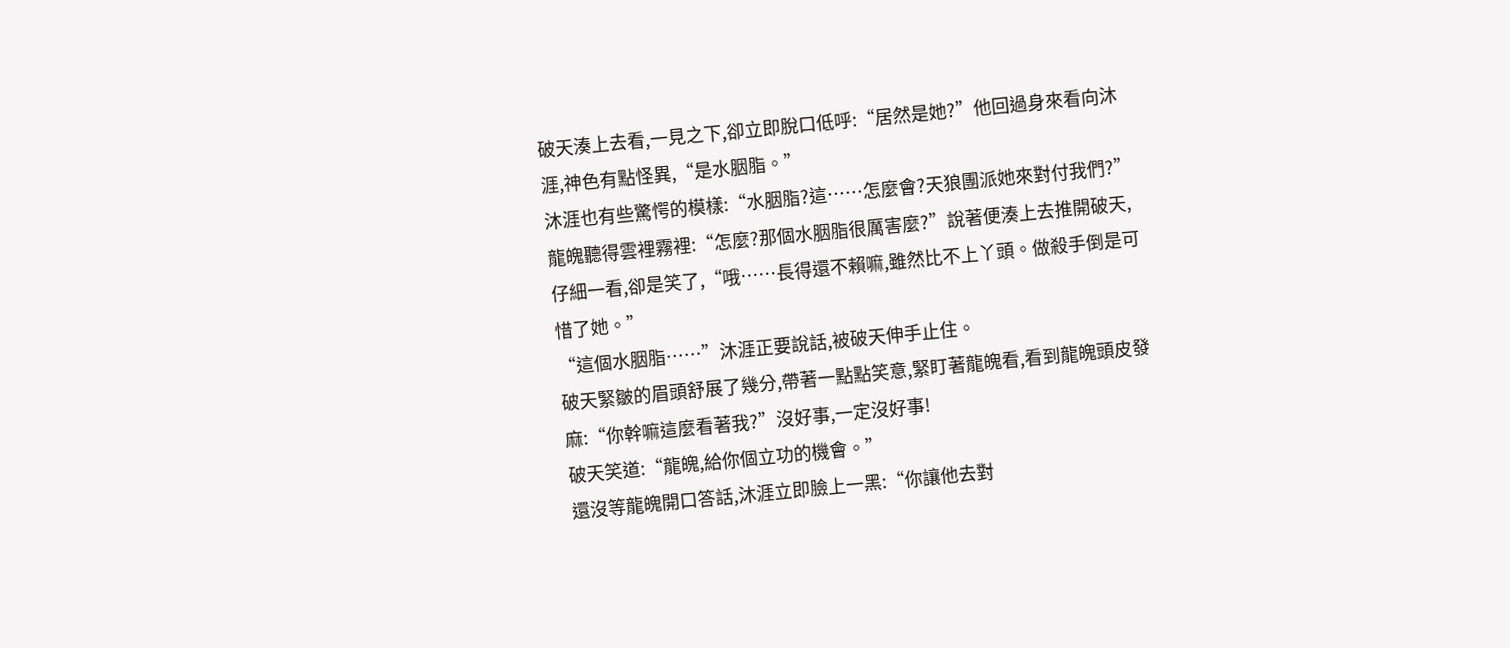破天湊上去看,一見之下,卻立即脫口低呼:“居然是她?”他回過身來看向沐涯,神色有點怪異,“是水胭脂。”
沐涯也有些驚愕的模樣:“水胭脂?這……怎麼會?天狼團派她來對付我們?”
龍魄聽得雲裡霧裡:“怎麼?那個水胭脂很厲害麼?”說著便湊上去推開破天,仔細一看,卻是笑了,“哦……長得還不賴嘛,雖然比不上丫頭。做殺手倒是可惜了她。”
“這個水胭脂……”沐涯正要說話,被破天伸手止住。
破天緊皺的眉頭舒展了幾分,帶著一點點笑意,緊盯著龍魄看,看到龍魄頭皮發麻:“你幹嘛這麼看著我?”沒好事,一定沒好事!
破天笑道:“龍魄,給你個立功的機會。”
還沒等龍魄開口答話,沐涯立即臉上一黑:“你讓他去對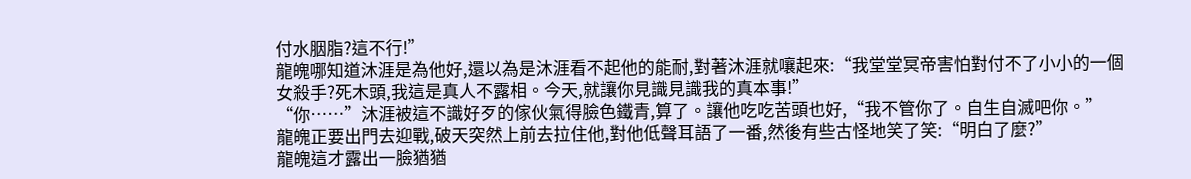付水胭脂?這不行!”
龍魄哪知道沐涯是為他好,還以為是沐涯看不起他的能耐,對著沐涯就嚷起來:“我堂堂冥帝害怕對付不了小小的一個女殺手?死木頭,我這是真人不露相。今天,就讓你見識見識我的真本事!”
“你……”沐涯被這不識好歹的傢伙氣得臉色鐵青,算了。讓他吃吃苦頭也好,“我不管你了。自生自滅吧你。”
龍魄正要出門去迎戰,破天突然上前去拉住他,對他低聲耳語了一番,然後有些古怪地笑了笑:“明白了麼?”
龍魄這才露出一臉猶猶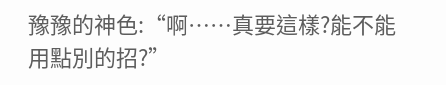豫豫的神色:“啊……真要這樣?能不能用點別的招?”